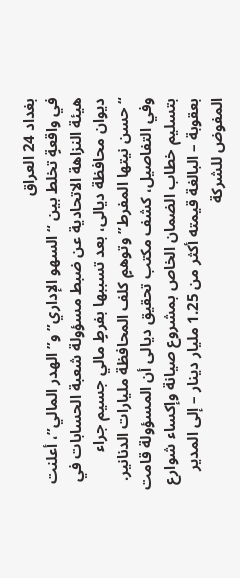بغداد 24 العراق
في واقعةٍ تخلط بين “السهو الإداري” و”الهدر المالي”، أعلنت هيئة النزاهة الاتحادية عن ضبط مسؤولة شعبة الحسابات في ديوان محافظة ديالى، بعد تسببها بفرطٍ مالي جسيم جراء “حسن نيتها المفرط” وتوهمٍ كلف المحافظة مليارات الدنانير.
وفي التفاصيل، كشف مكتب تحقيق ديالى أن المسؤولة قامت بتسليم خطاب الضمان الخاص بمشروع صيانة وإكساء شوارع بعقوبة – البالغة قيمته أكثر من 1.25 مليار دينار – إلى المدير المفوض للشركة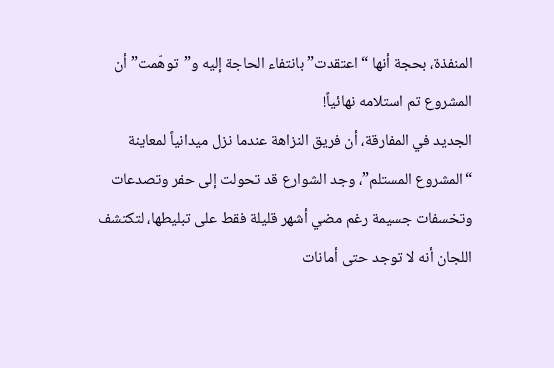المنفذة، بحجة أنها “اعتقدت” بانتفاء الحاجة إليه و”توهّمت” أن المشروع تم استلامه نهائياً!
الجديد في المفارقة، أن فريق النزاهة عندما نزل ميدانياً لمعاينة “المشروع المستلم”، وجد الشوارع قد تحولت إلى حفر وتصدعات وتخسفات جسيمة رغم مضي أشهر قليلة فقط على تبليطها، لتكتشف اللجان أنه لا توجد حتى أمانات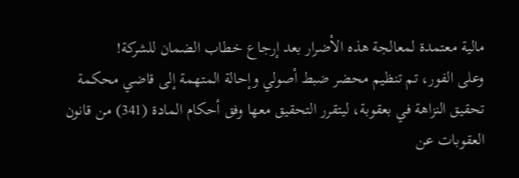مالية معتمدة لمعالجة هذه الأضرار بعد إرجاع خطاب الضمان للشركة!
وعلى الفور، تم تنظيم محضر ضبط أصولي وإحالة المتهمة إلى قاضي محكمة تحقيق النزاهة في بعقوبة، ليتقرر التحقيق معها وفق أحكام المادة (341) من قانون العقوبات عن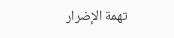تهمة الإضرار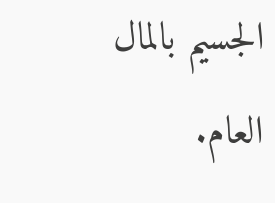الجسيم بالمال العام.